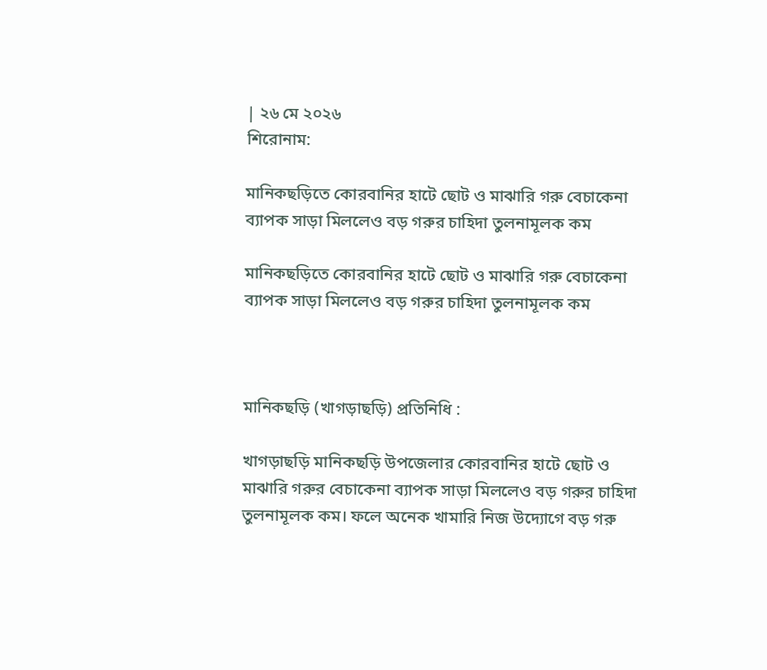| ২৬ মে ২০২৬
শিরোনাম:

মানিকছড়িতে কোরবানির হাটে ছোট ও মাঝারি গরু বেচাকেনা ব্যাপক সাড়া মিললেও বড় গরুর চাহিদা তুলনামূলক কম

মানিকছড়িতে কোরবানির হাটে ছোট ও মাঝারি গরু বেচাকেনা ব্যাপক সাড়া মিললেও বড় গরুর চাহিদা তুলনামূলক কম



মানিকছড়ি (খাগড়াছড়ি) প্রতিনিধি :

খাগড়াছড়ি মানিকছড়ি উপজেলার কোরবানির হাটে ছোট ও মাঝারি গরুর বেচাকেনা ব্যাপক সাড়া মিললেও বড় গরুর চাহিদা তুলনামূলক কম। ফলে অনেক খামারি নিজ উদ্যোগে বড় গরু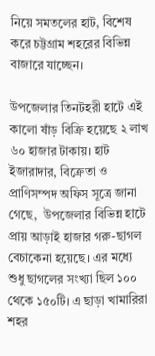নিয়ে সমতলের হাট, বিশেষ করে চট্টগ্রাম শহরের বিভিন্ন বাজারে যাচ্ছেন।

উপজেলার তিনটহরী হাটে এই কালো ষাঁড় বিক্রি হয়েছে ২ লাখ ৬০ হাজার টাকায়। হাট ইজারাদার, বিক্রেতা ও প্রাণিসম্পদ অফিস সূত্রে জানা গেছে,  উপজেলার বিভিন্ন হাটে প্রায় আড়াই হাজার গরু-ছাগল বেচাকেনা হয়েছে। এর মধ্যে শুধু ছাগলের সংখ্যা ছিল ১০০ থেকে ১৫০টি। এ ছাড়া খামারিরা শহর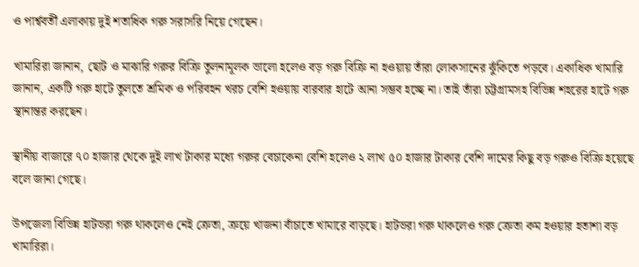ও পার্শ্ববর্তী এলাকায় দুই শতাধিক গরু সরাসরি নিয়ে গেছেন।

খামারিরা জানান, ছোট ও মাঝারি গরুর বিক্রি তুলনামূলক ভালো হলেও বড় গরু বিক্রি না হওয়ায় তাঁরা লোকসানের ঝুঁকিতে পড়বে। একাধিক খামারি জানান, একটি গরু হাটে তুলতে শ্রমিক ও পরিবহন খরচ বেশি হওয়ায় বারবার হাটে আনা সম্ভব হচ্ছে না। তাই তাঁরা চট্টগ্রামসহ বিভিন্ন শহরের হাটে গরু স্থানান্তর করছেন।

স্থানীয় বাজারে ৭০ হাজার থেকে দুই লাখ টাকার মধ্যে গরুর বেচাকেনা বেশি হলেও ২ লাখ ৫০ হাজার টাকার বেশি দামের কিছু বড় গরুও বিক্রি হয়েছে বলে জানা গেছে।

উপজেলা বিভিন্ন হাটভরা গরু থাকলেও নেই ক্রেতা, ক্রয়ে খাজনা বাঁচাতে খামারে বাড়ছে। হাটভরা গরু থাকলেও গরু ক্রেতা কম হওয়ার হতাশা বড় খামারিরা।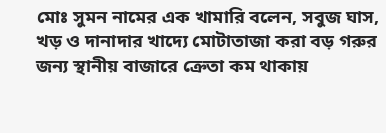মোঃ সুমন নামের এক খামারি বলেন, সবুজ ঘাস, খড় ও দানাদার খাদ্যে মোটাতাজা করা বড় গরুর জন্য স্থানীয় বাজারে ক্রেতা কম থাকায়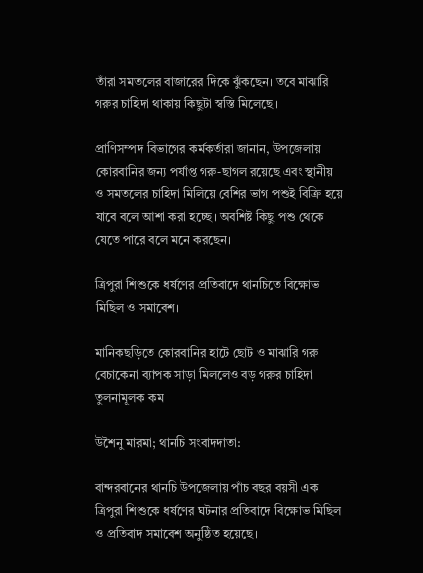তাঁরা সমতলের বাজারের দিকে ঝুঁকছেন। তবে মাঝারি গরুর চাহিদা থাকায় কিছুটা স্বস্তি মিলেছে।

প্রাণিসম্পদ বিভাগের কর্মকর্তারা জানান, উপজেলায় কোরবানির জন্য পর্যাপ্ত গরু-ছাগল রয়েছে এবং স্থানীয় ও সমতলের চাহিদা মিলিয়ে বেশির ভাগ পশুই বিক্রি হয়ে যাবে বলে আশা করা হচ্ছে। অবশিষ্ট কিছু পশু থেকে যেতে পারে বলে মনে করছেন।

ত্রিপুরা শিশুকে ধর্ষণের প্রতিবাদে থানচিতে বিক্ষোভ মিছিল ও সমাবেশ।

মানিকছড়িতে কোরবানির হাটে ছোট ও মাঝারি গরু বেচাকেনা ব্যাপক সাড়া মিললেও বড় গরুর চাহিদা তুলনামূলক কম

উশৈনু মারমা; থানচি সংবাদদাতা:

বান্দরবানের থানচি উপজেলায় পাঁচ বছর বয়সী এক ত্রিপুরা শিশুকে ধর্ষণের ঘটনার প্রতিবাদে বিক্ষোভ মিছিল ও প্রতিবাদ সমাবেশ অনুষ্ঠিত হয়েছে।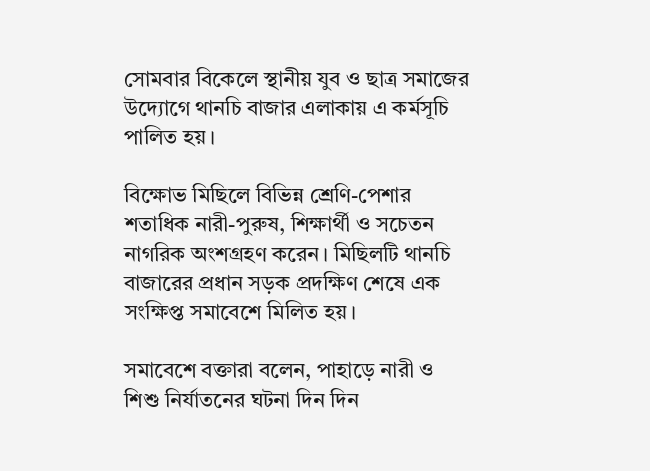সোমবার বিকেলে স্থানীয় যুব ও ছাত্র সমাজের উদ্যোগে থানচি বাজার এলাকায় এ কর্মসূচি পালিত হয়।

বিক্ষোভ মিছিলে বিভিন্ন শ্রেণি-পেশার শতাধিক নারী-পুরুষ, শিক্ষার্থী ও সচেতন নাগরিক অংশগ্রহণ করেন। মিছিলটি থানচি বাজারের প্রধান সড়ক প্রদক্ষিণ শেষে এক সংক্ষিপ্ত সমাবেশে মিলিত হয়।

সমাবেশে বক্তারা বলেন, পাহাড়ে নারী ও শিশু নির্যাতনের ঘটনা দিন দিন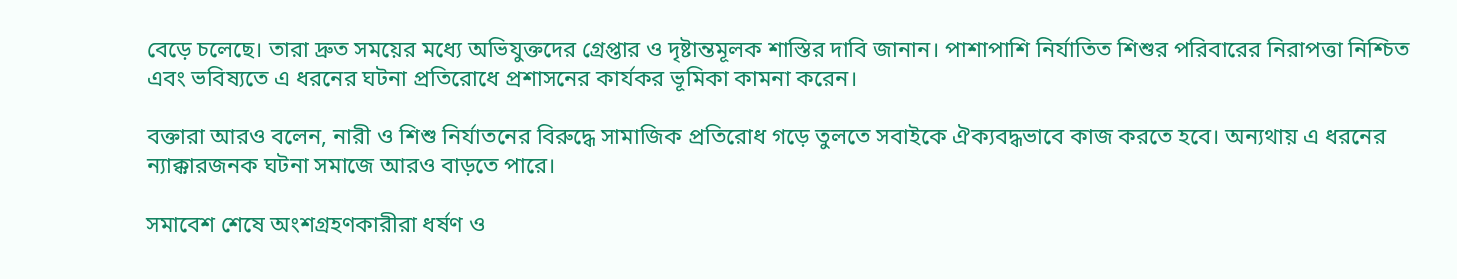বেড়ে চলেছে। তারা দ্রুত সময়ের মধ্যে অভিযুক্তদের গ্রেপ্তার ও দৃষ্টান্তমূলক শাস্তির দাবি জানান। পাশাপাশি নির্যাতিত শিশুর পরিবারের নিরাপত্তা নিশ্চিত এবং ভবিষ্যতে এ ধরনের ঘটনা প্রতিরোধে প্রশাসনের কার্যকর ভূমিকা কামনা করেন।

বক্তারা আরও বলেন, নারী ও শিশু নির্যাতনের বিরুদ্ধে সামাজিক প্রতিরোধ গড়ে তুলতে সবাইকে ঐক্যবদ্ধভাবে কাজ করতে হবে। অন্যথায় এ ধরনের ন্যাক্কারজনক ঘটনা সমাজে আরও বাড়তে পারে।

সমাবেশ শেষে অংশগ্রহণকারীরা ধর্ষণ ও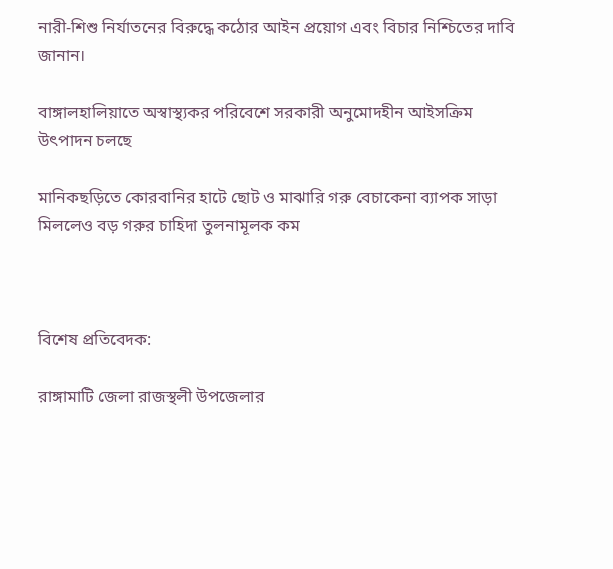নারী-শিশু নির্যাতনের বিরুদ্ধে কঠোর আইন প্রয়োগ এবং বিচার নিশ্চিতের দাবি জানান।

বাঙ্গালহালিয়াতে অস্বাস্থ্যকর পরিবেশে সরকারী অনুমোদহীন আইসক্রিম উৎপাদন চলছে

মানিকছড়িতে কোরবানির হাটে ছোট ও মাঝারি গরু বেচাকেনা ব্যাপক সাড়া মিললেও বড় গরুর চাহিদা তুলনামূলক কম



বিশেষ প্রতিবেদক:

রাঙ্গামাটি জেলা রাজস্থলী উপজেলার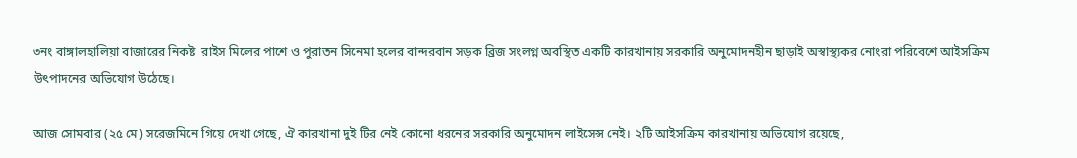৩নং বাঙ্গালহালিয়া বাজারের নিকষ্ট  রাইস মিলের পাশে ও পুরাতন সিনেমা হলের বান্দরবান সড়ক ব্রিজ সংলগ্ন অবস্থিত একটি কারখানায় সরকারি অনুমোদনহীন ছাড়াই অস্বাস্থ্যকর নোংরা পরিবেশে আইসক্রিম উৎপাদনের অভিযোগ উঠেছে।

আজ সোমবার (২৫ মে) সরেজমিনে গিয়ে দেখা গেছে, ঐ কারখানা দুই টির নেই কোনো ধরনের সরকারি অনুমোদন লাইসেন্স নেই। ২টি আইসক্রিম কারখানায় অভিযোগ রয়েছে,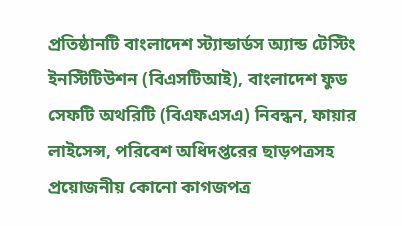প্রতিষ্ঠানটি বাংলাদেশ স্ট্যান্ডার্ডস অ্যান্ড টেস্টিং ইনস্টিটিউশন (বিএসটিআই), বাংলাদেশ ফুড সেফটি অথরিটি (বিএফএসএ) নিবন্ধন, ফায়ার লাইসেন্স, পরিবেশ অধিদপ্তরের ছাড়পত্রসহ প্রয়োজনীয় কোনো কাগজপত্র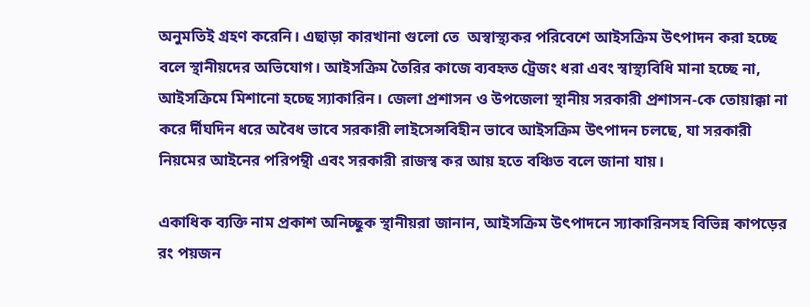অনুমতিই গ্রহণ করেনি। এছাড়া কারখানা গুলো তে  অস্বাস্থ্যকর পরিবেশে আইসক্রিম উৎপাদন করা হচ্ছে বলে স্থানীয়দের অভিযোগ। আইসক্রিম তৈরির কাজে ব্যবহৃত ট্রেজং ধরা এবং স্বাস্থ্যবিধি মানা হচ্ছে না, আইসক্রিমে মিশানো হচ্ছে স্যাকারিন। জেলা প্রশাসন ও উপজেলা স্থানীয় সরকারী প্রশাসন-কে তোয়াক্কা না করে র্দীঘদিন ধরে অবৈধ ভাবে সরকারী লাইসেন্সবিহীন ভাবে আইসক্রিম উৎপাদন চলছে, যা সরকারী নিয়মের আইনের পরিপন্থী এবং সরকারী রাজস্ব কর আয় হতে বঞ্চিত বলে জানা যায়।

একাধিক ব্যক্তি নাম প্রকাশ অনিচ্ছুক স্থানীয়রা জানান, আইসক্রিম উৎপাদনে স্যাকারিনসহ বিভিন্ন কাপড়ের রং পয়জন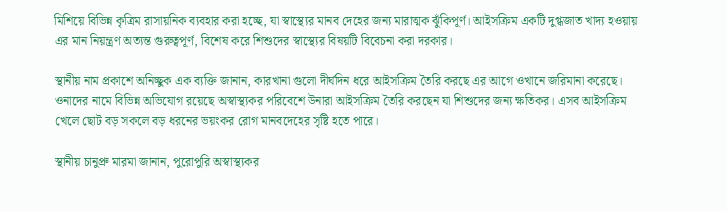মিশিয়ে বিভিন্ন কৃত্রিম রাসায়নিক ব্যবহার করা হচ্ছে, যা স্বাস্থ্যের মানব দেহের জন্য মারাত্মক ঝুঁকিপূর্ণ। আইসক্রিম একটি দুগ্ধজাত খাদ্য হওয়ায় এর মান নিয়ন্ত্রণ অত্যন্ত গুরুত্বপূর্ণ, বিশেষ করে শিশুদের স্বাস্থ্যের বিষয়টি বিবেচনা করা দরকার।

স্থানীয় নাম প্রকাশে অনিচ্ছুক এক ব্যক্তি জানান, কারখানা গুলো দীর্ঘদিন ধরে আইসক্রিম তৈরি করছে এর আগে ওখানে জরিমানা করেছে। ওনাদের নামে বিভিন্ন অভিযোগ রয়েছে অস্বাস্থ্যকর পরিবেশে উনারা আইসক্রিম তৈরি করছেন যা শিশুদের জন্য ক্ষতিকর। এসব আইসক্রিম খেলে ছোট বড় সকলে বড় ধরনের ভয়ংকর রোগ মানবদেহের সৃষ্টি হতে পারে।

স্থানীয় চানুপ্রু মারমা জানান, পুরোপুরি অস্বাস্থ্যকর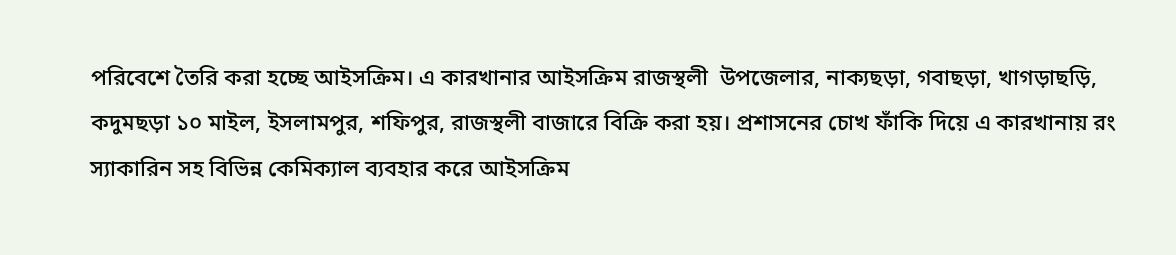পরিবেশে তৈরি করা হচ্ছে আইসক্রিম। এ কারখানার আইসক্রিম রাজস্থলী  উপজেলার, নাক্যছড়া, গবাছড়া, খাগড়াছড়ি, কদুমছড়া ১০ মাইল, ইসলামপুর, শফিপুর, রাজস্থলী বাজারে বিক্রি করা হয়। প্রশাসনের চোখ ফাঁকি দিয়ে এ কারখানায় রং স্যাকারিন সহ বিভিন্ন কেমিক্যাল ব্যবহার করে আইসক্রিম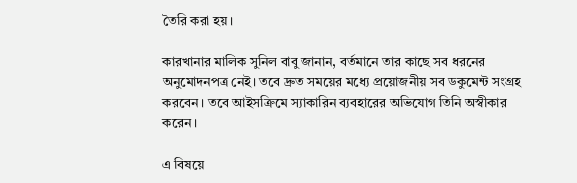তৈরি করা হয়।

কারখানার মালিক সুনিল বাবু জানান, বর্তমানে তার কাছে সব ধরনের অনুমোদনপত্র নেই। তবে দ্রুত সময়ের মধ্যে প্রয়োজনীয় সব ডকুমেন্ট সংগ্রহ করবেন। তবে আইসক্রিমে স্যাকারিন ব্যবহারের অভিযোগ তিনি অস্বীকার করেন।

এ বিষয়ে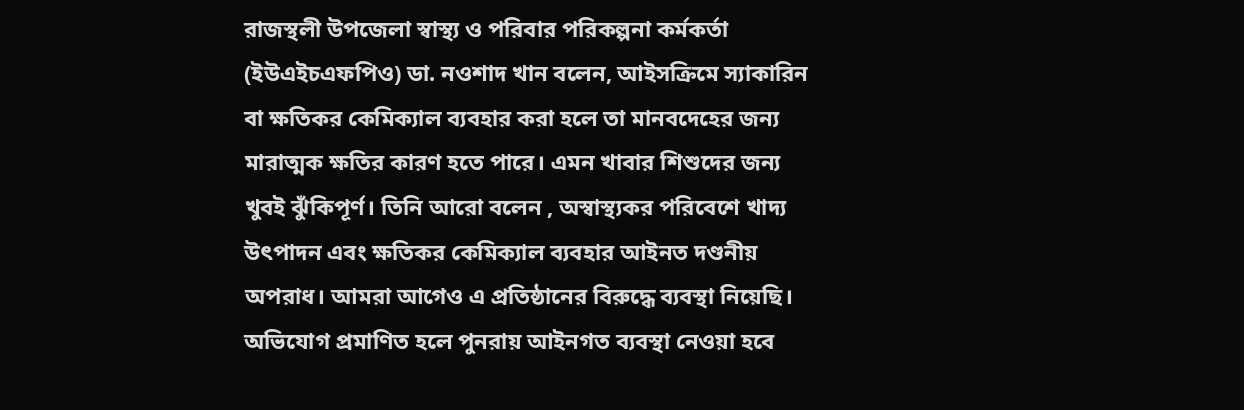রাজস্থলী উপজেলা স্বাস্থ্য ও পরিবার পরিকল্পনা কর্মকর্তা (ইউএইচএফপিও) ডা. নওশাদ খান বলেন, আইসক্রিমে স্যাকারিন বা ক্ষতিকর কেমিক্যাল ব্যবহার করা হলে তা মানবদেহের জন্য মারাত্মক ক্ষতির কারণ হতে পারে। এমন খাবার শিশুদের জন্য খুবই ঝুঁকিপূর্ণ। তিনি আরো বলেন , অস্বাস্থ্যকর পরিবেশে খাদ্য উৎপাদন এবং ক্ষতিকর কেমিক্যাল ব্যবহার আইনত দণ্ডনীয় অপরাধ। আমরা আগেও এ প্রতিষ্ঠানের বিরুদ্ধে ব্যবস্থা নিয়েছি। অভিযোগ প্রমাণিত হলে পুনরায় আইনগত ব্যবস্থা নেওয়া হবে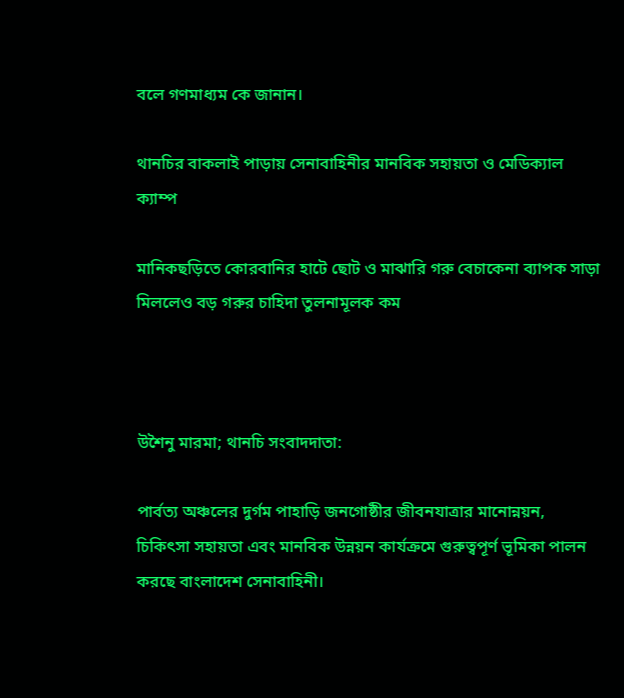বলে গণমাধ্যম কে জানান।

থানচির বাকলাই পাড়ায় সেনাবাহিনীর মানবিক সহায়তা ও মেডিক্যাল ক্যাম্প

মানিকছড়িতে কোরবানির হাটে ছোট ও মাঝারি গরু বেচাকেনা ব্যাপক সাড়া মিললেও বড় গরুর চাহিদা তুলনামূলক কম



উশৈনু মারমা; থানচি সংবাদদাতা:

পার্বত্য অঞ্চলের দুর্গম পাহাড়ি জনগোষ্ঠীর জীবনযাত্রার মানোন্নয়ন, চিকিৎসা সহায়তা এবং মানবিক উন্নয়ন কার্যক্রমে গুরুত্বপূর্ণ ভূমিকা পালন করছে বাংলাদেশ সেনাবাহিনী।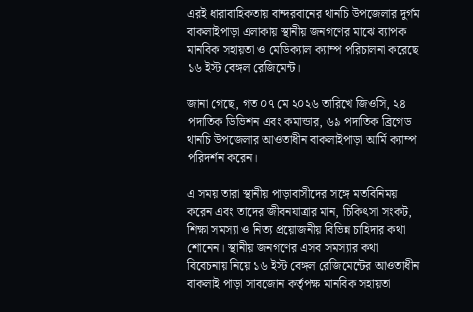এরই ধারাবাহিকতায় বান্দরবানের থানচি উপজেলার দুর্গম বাকলাইপাড়া এলাকায় স্থানীয় জনগণের মাঝে ব্যাপক মানবিক সহায়তা ও মেডিক্যাল ক্যাম্প পরিচালনা করেছে ১৬ ইস্ট বেঙ্গল রেজিমেন্ট।

জানা গেছে, গত ০৭ মে ২০২৬ তারিখে জিওসি, ২৪ পদাতিক ডিভিশন এবং কমান্ডার, ৬৯ পদাতিক ব্রিগেড থানচি উপজেলার আওতাধীন বাকলাইপাড়া আর্মি ক্যাম্প পরিদর্শন করেন।

এ সময় তারা স্থানীয় পাড়াবাসীদের সঙ্গে মতবিনিময় করেন এবং তাদের জীবনযাত্রার মান, চিকিৎসা সংকট, শিক্ষা সমস্যা ও নিত্য প্রয়োজনীয় বিভিন্ন চাহিদার কথা শোনেন। স্থানীয় জনগণের এসব সমস্যার কথা বিবেচনায় নিয়ে ১৬ ইস্ট বেঙ্গল রেজিমেন্টের আওতাধীন বাকলাই পাড়া সাবজোন কর্তৃপক্ষ মানবিক সহায়তা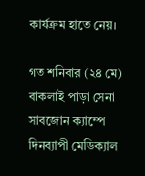কার্যক্রম হাতে নেয়।

গত শনিবার (২৪ মে) বাকলাই পাড়া সেনা সাবজোন ক্যাম্পে দিনব্যাপী মেডিক্যাল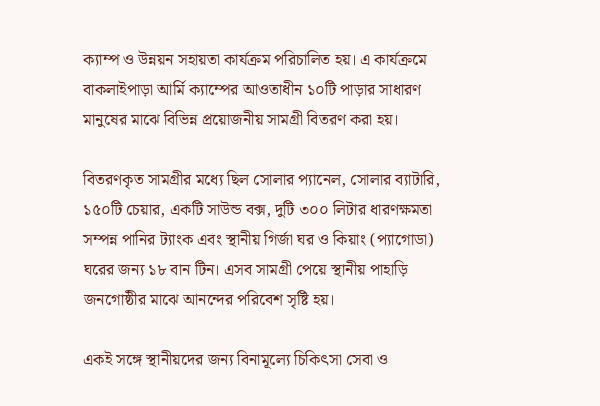ক্যাম্প ও উন্নয়ন সহায়তা কার্যক্রম পরিচালিত হয়। এ কার্যক্রমে বাকলাইপাড়া আর্মি ক্যাম্পের আওতাধীন ১০টি পাড়ার সাধারণ মানুষের মাঝে বিভিন্ন প্রয়োজনীয় সামগ্রী বিতরণ করা হয়।

বিতরণকৃত সামগ্রীর মধ্যে ছিল সোলার প্যানেল, সোলার ব্যাটারি, ১৫০টি চেয়ার, একটি সাউন্ড বক্স, দুটি ৩০০ লিটার ধারণক্ষমতা সম্পন্ন পানির ট্যাংক এবং স্থানীয় গির্জা ঘর ও কিয়াং (প্যাগোডা) ঘরের জন্য ১৮ বান টিন। এসব সামগ্রী পেয়ে স্থানীয় পাহাড়ি জনগোষ্ঠীর মাঝে আনন্দের পরিবেশ সৃষ্টি হয়।

একই সঙ্গে স্থানীয়দের জন্য বিনামূল্যে চিকিৎসা সেবা ও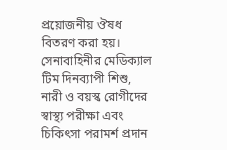প্রয়োজনীয় ঔষধ বিতরণ করা হয়। সেনাবাহিনীর মেডিক্যাল টিম দিনব্যাপী শিশু, নারী ও বয়স্ক রোগীদের স্বাস্থ্য পরীক্ষা এবং চিকিৎসা পরামর্শ প্রদান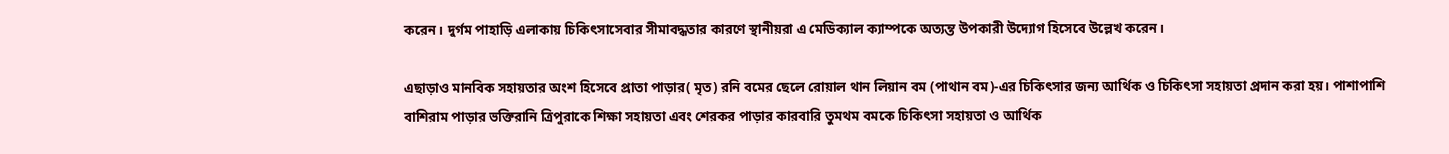করেন। দুর্গম পাহাড়ি এলাকায় চিকিৎসাসেবার সীমাবদ্ধতার কারণে স্থানীয়রা এ মেডিক্যাল ক্যাম্পকে অত্যন্ত উপকারী উদ্যোগ হিসেবে উল্লেখ করেন।

এছাড়াও মানবিক সহায়তার অংশ হিসেবে প্রাতা পাড়ার( মৃত) রনি বমের ছেলে রোয়াল থান লিয়ান বম (পাথান বম)-এর চিকিৎসার জন্য আর্থিক ও চিকিৎসা সহায়তা প্রদান করা হয়। পাশাপাশি বাশিরাম পাড়ার ভক্তিরানি ত্রিপুরাকে শিক্ষা সহায়তা এবং শেরকর পাড়ার কারবারি তুমথম বমকে চিকিৎসা সহায়তা ও আর্থিক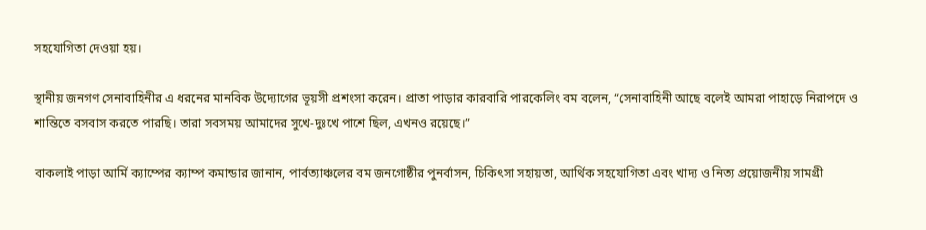সহযোগিতা দেওয়া হয়।

স্থানীয় জনগণ সেনাবাহিনীর এ ধরনের মানবিক উদ্যোগের ভূয়সী প্রশংসা করেন। প্রাতা পাড়ার কারবারি পারকেলিং বম বলেন, “সেনাবাহিনী আছে বলেই আমরা পাহাড়ে নিরাপদে ও শান্তিতে বসবাস করতে পারছি। তারা সবসময় আমাদের সুখে-দুঃখে পাশে ছিল, এখনও রয়েছে।”

বাকলাই পাড়া আর্মি ক্যাম্পের ক্যাম্প কমান্ডার জানান, পার্বত্যাঞ্চলের বম জনগোষ্ঠীর পুনর্বাসন, চিকিৎসা সহায়তা, আর্থিক সহযোগিতা এবং খাদ্য ও নিত্য প্রয়োজনীয় সামগ্রী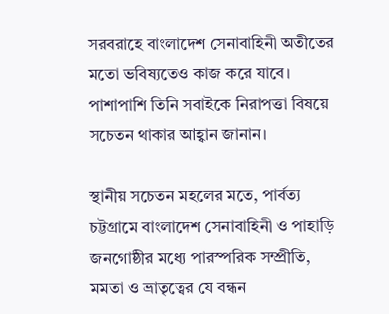সরবরাহে বাংলাদেশ সেনাবাহিনী অতীতের মতো ভবিষ্যতেও কাজ করে যাবে। পাশাপাশি তিনি সবাইকে নিরাপত্তা বিষয়ে সচেতন থাকার আহ্বান জানান।

স্থানীয় সচেতন মহলের মতে, পার্বত্য চট্টগ্রামে বাংলাদেশ সেনাবাহিনী ও পাহাড়ি জনগোষ্ঠীর মধ্যে পারস্পরিক সম্প্রীতি, মমতা ও ভ্রাতৃত্বের যে বন্ধন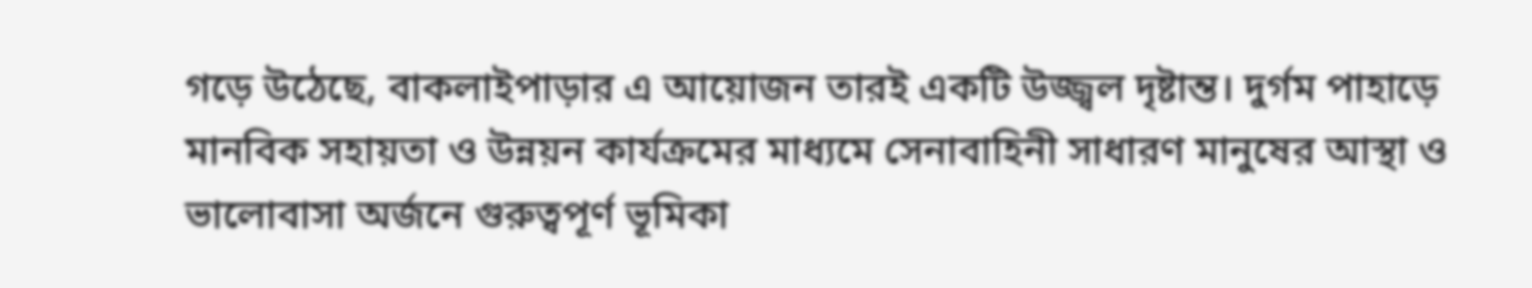গড়ে উঠেছে, বাকলাইপাড়ার এ আয়োজন তারই একটি উজ্জ্বল দৃষ্টান্ত। দুর্গম পাহাড়ে মানবিক সহায়তা ও উন্নয়ন কার্যক্রমের মাধ্যমে সেনাবাহিনী সাধারণ মানুষের আস্থা ও ভালোবাসা অর্জনে গুরুত্বপূর্ণ ভূমিকা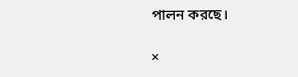পালন করছে।

×